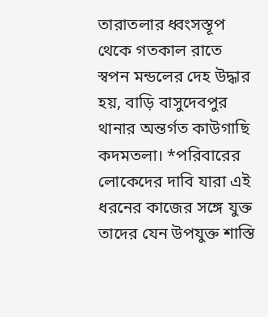তারাতলার ধ্বংসস্তূপ থেকে গতকাল রাতে স্বপন মন্ডলের দেহ উদ্ধার হয়, বাড়ি বাসুদেবপুর থানার অন্তর্গত কাউগাছি কদমতলা। *পরিবারের লোকেদের দাবি যারা এই ধরনের কাজের সঙ্গে যুক্ত তাদের যেন উপযুক্ত শাস্তি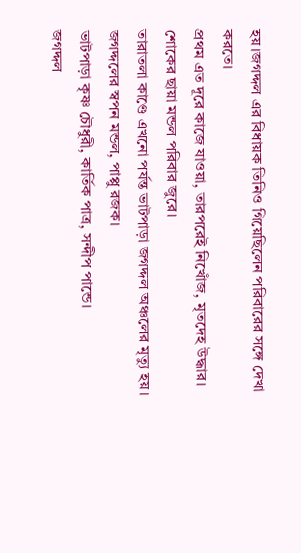হয়।জগদ্দল এর বিধায়ক তিনিও গিয়েছিলেন পরিবারের সঙ্গে দেখা করতে।
প্রথম এত দূরে কাজে যাওয়া, তারপরেই নিখোঁজ, মৃতদেহ উদ্ধার। শোকের ছায়া মন্ডল পরিবার জুরে।
তারাতলা কাণ্ডে এখনো পর্যন্ত ভাটপাড়া জগদ্দল অঞ্চলের মৃত্যু হয়। জগদ্দলের স্বপন মন্ডল, পাপ্পু রজক।
ভাটপাড়া কৃষ্ণ চৌধুরী, কার্তিক পাত্র, সন্দীপ পান্ডে।
জগদ্দল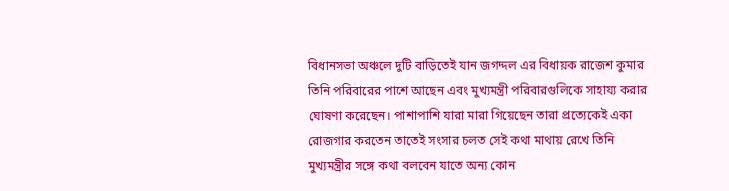বিধানসভা অঞ্চলে দুটি বাড়িতেই যান জগদ্দল এর বিধায়ক রাজেশ কুমার তিনি পরিবারের পাশে আছেন এবং মুখ্যমন্ত্রী পরিবারগুলিকে সাহায্য করার ঘোষণা করেছেন। পাশাপাশি যারা মারা গিয়েছেন তারা প্রত্যেকেই একা রোজগার করতেন তাতেই সংসার চলত সেই কথা মাথায় রেখে তিনি মুখ্যমন্ত্রীর সঙ্গে কথা বলবেন যাতে অন্য কোন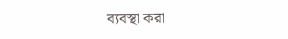ব্যবস্থা করা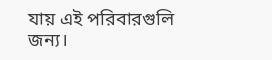যায় এই পরিবারগুলি জন্য।